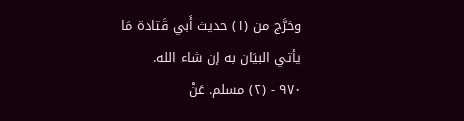وخرَّج من (١) حديث أَبي قَتادة مَا يأتي البيَان به إن شاء الله.
٩٧٠ - (٢) مسلم. عَنْ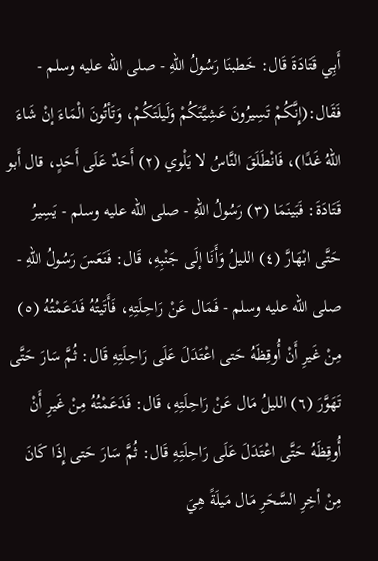أَبِي قَتَادَةَ قَال: خَطبنَا رَسُولُ اللهِ - صلى الله عليه وسلم - فَقَال:(إِنَّكُمْ تَسِيرُونَ عَشِيَّتَكُمْ وَلَيلَتَكُمْ، وَتَأتُونَ الْمَاءَ إنْ شَاءَ اللهُ غَدًا)، فَانْطَلَقَ النَّاسُ لا يَلْوي (٢) أَحَدٌ عَلَى أَحَدٍ، قال أَبو قَتَادَةَ: فَبَينَمَا (٣) رَسُولُ اللهِ - صلى الله عليه وسلم - يَسِيرُ حَتَّى ابْهَارَّ (٤) الليلُ وَأَنَا إلَى جَنْبِهِ، قَال: فَنَعَسَ رَسُولُ اللهِ - صلى الله عليه وسلم - فَمَال عَنْ رَاحِلَتِهِ، فَأَتَيتُهُ فَدَعَمْتُهُ (٥) مِنْ غَيرِ أَنْ أُوقِظَهُ حَتى اعْتَدَلَ عَلَى رَاحِلَتِهِ قَال: ثُمَّ سَارَ حَتَّى تَهَوَّرَ (٦) الليلُ مَال عَنْ رَاحِلَتِهِ، قَال: فَدَعَمْتُهُ مِنْ غَيرِ أَنْ أُوقِظَهُ حَتَّى اعْتَدَلَ عَلَى رَاحِلَتِهِ قَال: ثُمَّ سَارَ حَتى إِذَا كَانَ مِنْ أخِرِ السَّحَرِ مَال مَيلَةً هِيَ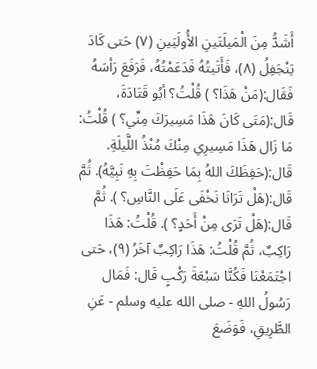أَشَدُّ مِنَ الْمَيلَتَينِ الأُولَيَينِ (٧) حَتى كَادَ يَنْجَفِلُ (٨)، فَأَتَيتُهُ فَدَعَمْتُهُ، فَرَفَعَ رَأسَهُ فَقَال:(مَنْ هَذَا؟ ) قُلْتُ؟ أبُو قَتَادَةَ، قَال:(مَتَى كَانَ هَذَا مَسِيرَكَ مِنِّي؟ ) قُلْتُ: مَا زَال هَذَا مَسِيرِي مِنْكَ مُنْذُ اللَّيلَةِ. قَال:(حَفِظَكَ اللهُ بِمَا حَفِظْتَ بِهِ نَبِيَّهُ). ثُمَّ قَال:(هَلْ تَرَانَا نَخْفَى عَلَى النَّاسِ؟ ). ثُمَّ قَال:(هَلْ تَرَى مِنْ أَحَدٍ؟ ). قُلْتُ: هَذَا رَاكِبٌ، ثُمَّ قُلْتُ: هَذَا رَاكِبٌ آخَرُ (٩)، حَتى اجْتَمَعْنَا فَكُنَّا سَبْعَةَ رَكْبٍ قَال: فَمَال رَسُولُ اللهِ - صلى الله عليه وسلم - عَنِ الطَّرِيقِ، فَوَضَعَ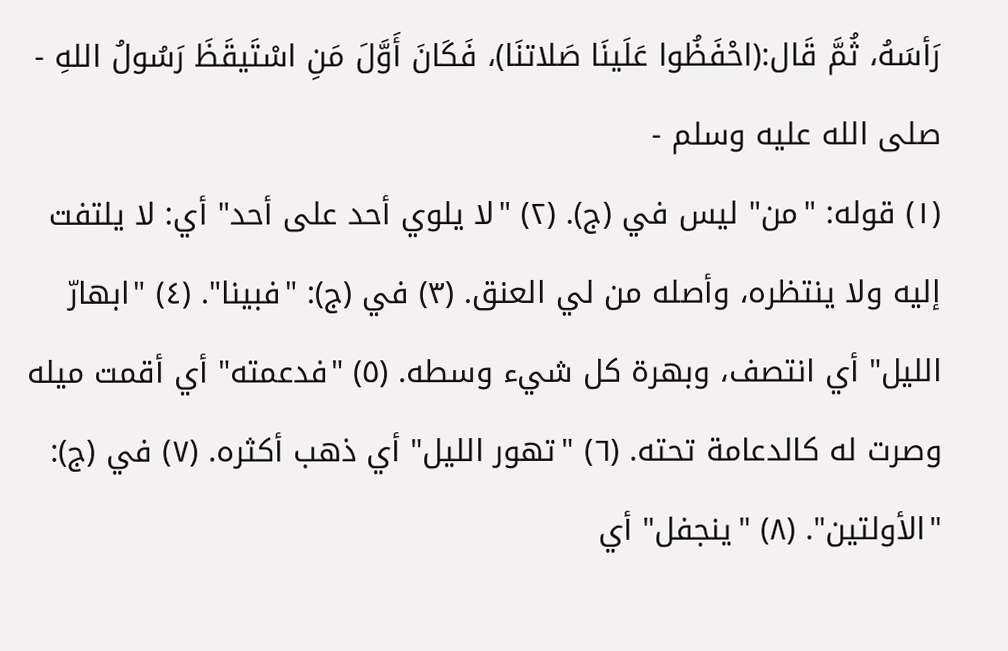رَأسَهُ، ثُمَّ قَال:(احْفَظُوا عَلَينَا صَلاتنَا)، فَكَانَ أَوَّلَ مَنِ اسْتَيقَظَ رَسُولُ اللهِ - صلى الله عليه وسلم -
(١) قوله: "من" ليس في (ج). (٢) "لا يلوي أحد على أحد" أي: لا يلتفت إليه ولا ينتظره، وأصله من لي العنق. (٣) في (ج): "فبينا". (٤) "ابهارّ الليل" أي انتصف، وبهرة كل شيء وسطه. (٥) "فدعمته" أي أقمت ميله وصرت له كالدعامة تحته. (٦) "تهور الليل" أي ذهب أكثره. (٧) في (ج): "الأولتين". (٨) "ينجفل" أي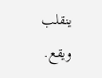ينقلب ويقع.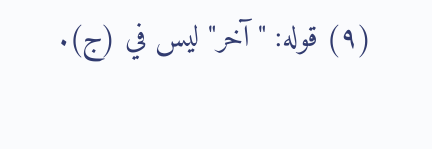(٩) قوله: "آخر" ليس في (ج).